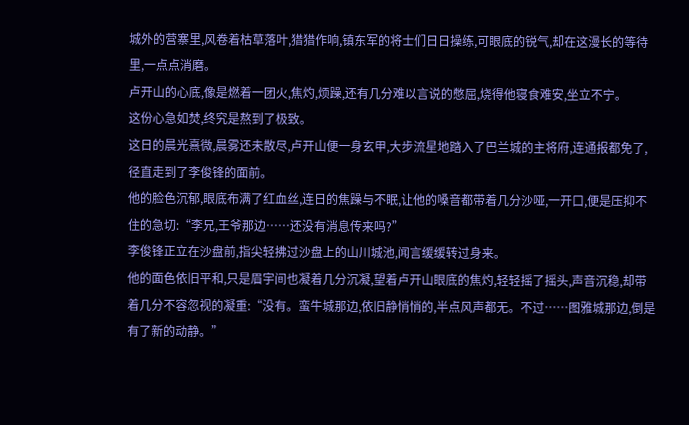城外的营寨里,风卷着枯草落叶,猎猎作响,镇东军的将士们日日操练,可眼底的锐气,却在这漫长的等待里,一点点消磨。
卢开山的心底,像是燃着一团火,焦灼,烦躁,还有几分难以言说的憋屈,烧得他寝食难安,坐立不宁。
这份心急如焚,终究是熬到了极致。
这日的晨光熹微,晨雾还未散尽,卢开山便一身玄甲,大步流星地踏入了巴兰城的主将府,连通报都免了,径直走到了李俊锋的面前。
他的脸色沉郁,眼底布满了红血丝,连日的焦躁与不眠,让他的嗓音都带着几分沙哑,一开口,便是压抑不住的急切:“李兄,王爷那边……还没有消息传来吗?”
李俊锋正立在沙盘前,指尖轻拂过沙盘上的山川城池,闻言缓缓转过身来。
他的面色依旧平和,只是眉宇间也凝着几分沉凝,望着卢开山眼底的焦灼,轻轻摇了摇头,声音沉稳,却带着几分不容忽视的凝重:“没有。蛮牛城那边,依旧静悄悄的,半点风声都无。不过……图雅城那边,倒是有了新的动静。”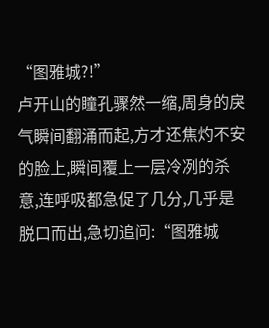“图雅城?!”
卢开山的瞳孔骤然一缩,周身的戾气瞬间翻涌而起,方才还焦灼不安的脸上,瞬间覆上一层冷冽的杀意,连呼吸都急促了几分,几乎是脱口而出,急切追问:“图雅城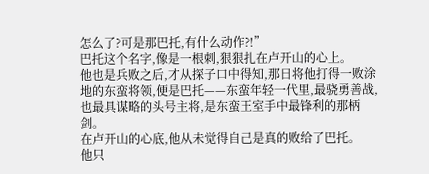怎么了?可是那巴托,有什么动作?!”
巴托这个名字,像是一根刺,狠狠扎在卢开山的心上。
他也是兵败之后,才从探子口中得知,那日将他打得一败涂地的东蛮将领,便是巴托——东蛮年轻一代里,最骁勇善战,也最具谋略的头号主将,是东蛮王室手中最锋利的那柄剑。
在卢开山的心底,他从未觉得自己是真的败给了巴托。
他只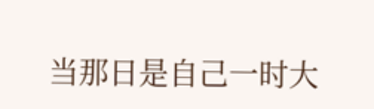当那日是自己一时大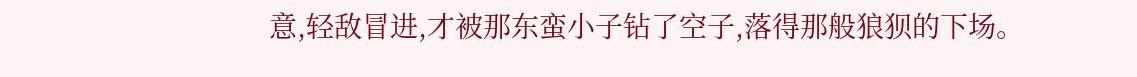意,轻敌冒进,才被那东蛮小子钻了空子,落得那般狼狈的下场。